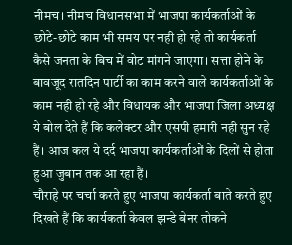नीमच। नीमच विधानसभा में भाजपा कार्यकर्ताओं के छोटे-छोटे काम भी समय पर नही हो रहे तो कार्यकर्ता कैसे जनता के बिच में वोट मांगने जाएगा। सत्ता होने के बावजूद रातदिन पार्टी का काम करने वाले कार्यकर्ताओं के काम नही हो रहे और विधायक और भाजपा जिला अध्यक्ष ये बोल देते हैं कि कलेक्टर और एसपी हमारी नही सुन रहे हैं। आज कल ये दर्द भाजपा कार्यकर्ताओं के दिलों से होता हुआ जुबान तक आ रहा हैं।
चौराहे पर चर्चा करते हुए भाजपा कार्यकर्ता बाते करते हुए दिखते हैं कि कार्यकर्ता केवल झन्डे बेनर तोकने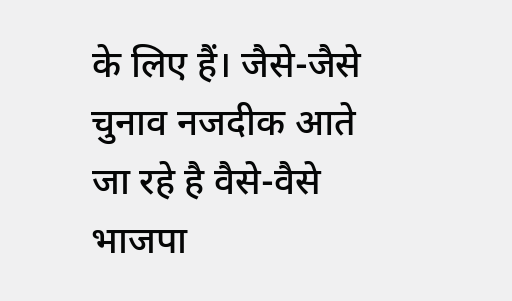के लिए हैं। जैसे-जैसे चुनाव नजदीक आते जा रहे है वैसे-वैसे भाजपा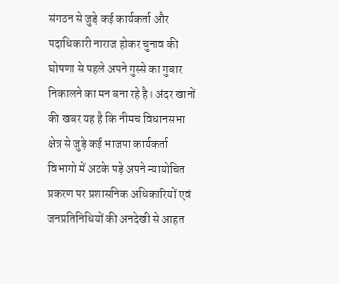संगठन से जुड़े कई कार्यकर्ता और पदाधिकारी नाराज होकर चुनाव की घोषणा से पहले अपने गुस्से का गुबार निकालने का मन बना रहे है। अंदर खानों की खबर यह है कि नीमच विधानसभा क्षेत्र से जुड़े कई भाजपा कार्यकर्ता विभागो में अटके पड़े अपने न्यायोचित प्रकरण पर प्रशासनिक अधिकारियों एवं जनप्रतिनिधियों की अनदेखी से आहत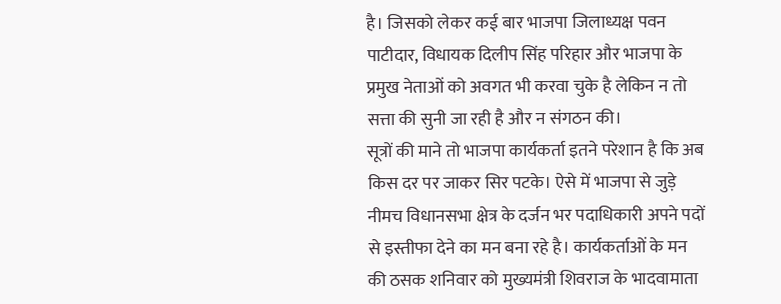है। जिसको लेकर कई बार भाजपा जिलाध्यक्ष पवन पाटीदार, विधायक दिलीप सिंह परिहार और भाजपा के प्रमुख नेताओं को अवगत भी करवा चुके है लेकिन न तो सत्ता की सुनी जा रही है और न संगठन की।
सूत्रों की माने तो भाजपा कार्यकर्ता इतने परेशान है कि अब किस दर पर जाकर सिर पटके। ऐसे में भाजपा से जुड़े नीमच विधानसभा क्षेत्र के दर्जन भर पदाधिकारी अपने पदों से इस्तीफा देने का मन बना रहे है। कार्यकर्ताओं के मन की ठसक शनिवार को मुख्यमंत्री शिवराज के भादवामाता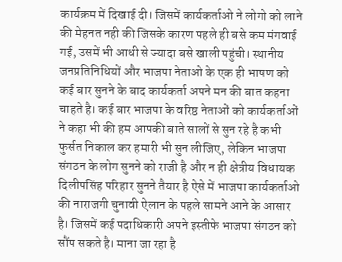कार्यक्रम में दिखाई दी। जिसमें कार्यकर्ताओ ने लोगो को लाने की मेहनत नही की जिसके कारण पहले ही बसे कम मंगवाई गई, उसमें भी आधी से ज्यादा बसे खाली पहुंची। स्थानीय जनप्रतिनिधियों और भाजपा नेताओ के एक ही भाषण को कई बार सुनने के बाद कार्यकर्ता अपने मन की बात कहना चाहते है। कई बार भाजपा के वरिष्ठ नेताओं को कार्यकर्ताओं ने कहा भी की हम आपकी बाते सालों से सुन रहे है कभी फुर्सत निकाल कर हमारी भी सुन लीजिए, लेकिन भाजपा संगठन के लोग सुनने को राजी है और न ही क्षेत्रीय विधायक दिलीपसिंह परिहार सुनने तैयार है ऐसे में भाजपा कार्यकर्ताओ की नाराजगी चुनावी ऐलान के पहले सामने आने के आसार है। जिसमें कई पदाधिकारी अपने इस्तीफे भाजपा संगठन को सौंप सकते है। माना जा रहा है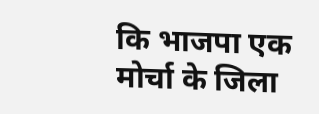कि भाजपा एक मोर्चा के जिला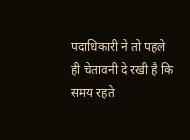पदाधिकारी ने तो पहले ही चेतावनी दे रखी है कि समय रहते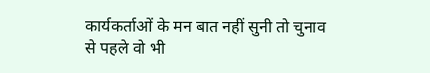कार्यकर्ताओं के मन बात नहीं सुनी तो चुनाव से पहले वो भी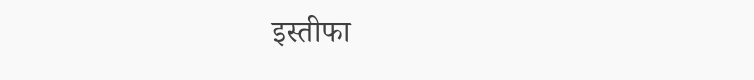इस्तीफा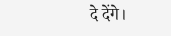दे देंगे।